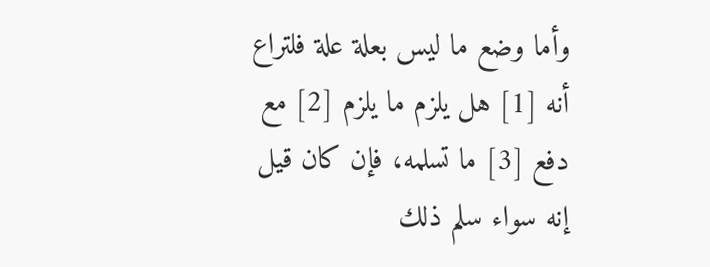وأما وضع ما ليس بعلة علة فلتراع أنه [1] هل يلزم ما يلزم [2] مع دفع [3] ما تسلمه، فإن كان قيل إنه سواء سلم ذلك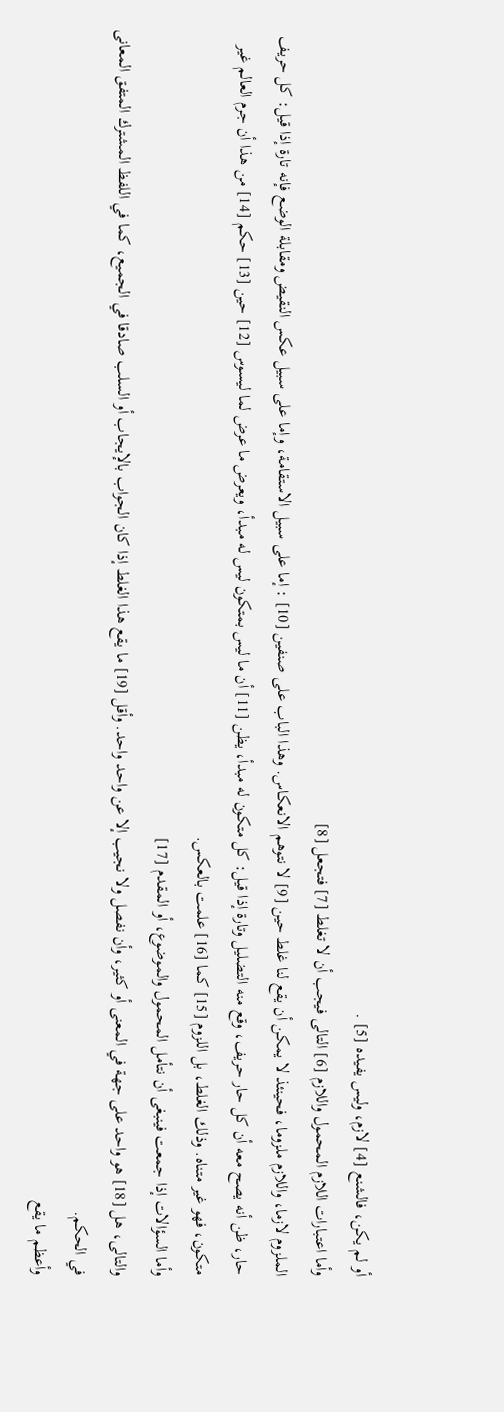أو لم يكن، فالشنع [4] لازم، وليس يفيده [5] .
وأما اعتبارات اللازم المحمول واللازم [6] التالى فيجب أن لا تغلط [7] فتجعل [8]
الملزوم لازما، واللازم ملزوما، فحينئذ لا يمكن أن يقع لنا غلط حين [9] لا نتوهم الانعكاس. وهذا الباب على صنفين [10] : إما على سبيل الاستقامة، وإما على سبيل عكس النقيض ومقابلة الوضع فإنه تارة إذا قيل: كل حريف حار، ظن أنه يصح معه أن كل حار حريف، وقع منه التضليل وتارة إذا قيل: كل متكون له مبدأ، يظن [11] أن ما ليس بمتكون ليس له مبدأ، ويعرض ما عرض لما ليسوس [12] حين [13] حكم [14] من هذا أن جرم العالم غير متكون، فهو غير متناه. وذلك الغلط، بل اللزوم [15] كما [16] علمت بالعكس.
وأما السؤالات إذا جمعت فينبغى أن نتأمل المحمول والموضوع، أو المقدم [17]
والتالى، هل [18] هو واحد على جهة في المعنى أو كثير، وأن نفصل ولا نجيب إلا عن واحد واحد. وأقل [19] ما يقع هذا الغلط إذا كان الجواب بالإيجاب أو السلب صادقا في الجميع، كما في اللفظ المشترك المتفق المعانى في الحكم.
وأعظم ما يقع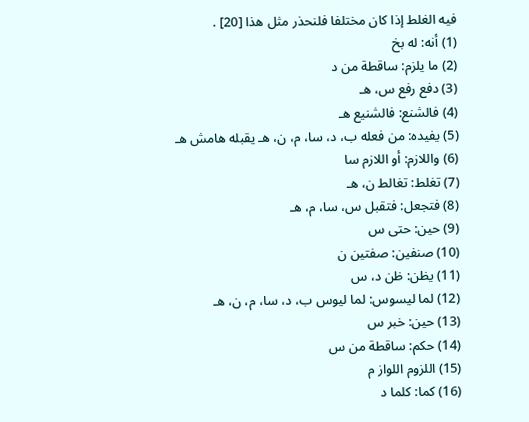فيه الغلط إذا كان مختلفا فلنحذر مثل هذا [20] .
(1) أنه: له بخ
(2) ما يلزم: ساقطة من د
(3) دفع رفع س، هـ
(4) فالشنع: فالشنيع هـ
(5) يفيده: من فعله ب، د، سا، م، ن، هـ يقبله هامش هـ
(6) واللازم: أو اللازم سا
(7) تغلط: تغالط ن، هـ
(8) فتجعل: فتقبل س، سا، م، هـ
(9) حين: حتى س
(10) صنفين: صفتين ن
(11) يظن: ظن د، س
(12) لما ليسوس: لما ليوس ب، د، سا، م، ن، هـ
(13) حين: خبر س
(14) حكم: ساقطة من س
(15) اللزوم اللواز م
(16) كما: كلما د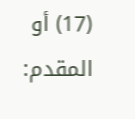(17) أو المقدم: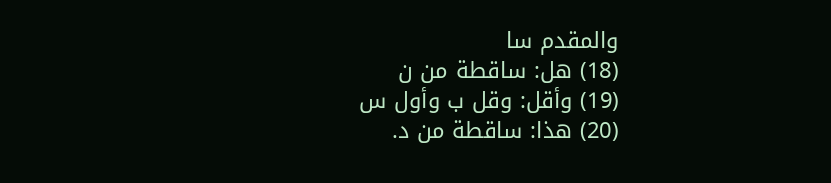والمقدم سا
(18) هل: ساقطة من ن
(19) وأقل: وقل ب وأول س
(20) هذا: ساقطة من د.